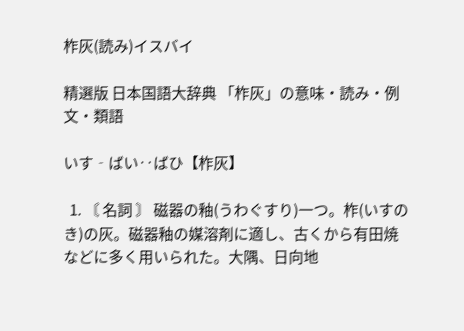柞灰(読み)イスバイ

精選版 日本国語大辞典 「柞灰」の意味・読み・例文・類語

いす‐ばい‥ばひ【柞灰】

  1. 〘 名詞 〙 磁器の釉(うわぐすり)一つ。柞(いすのき)の灰。磁器釉の媒溶剤に適し、古くから有田焼などに多く用いられた。大隅、日向地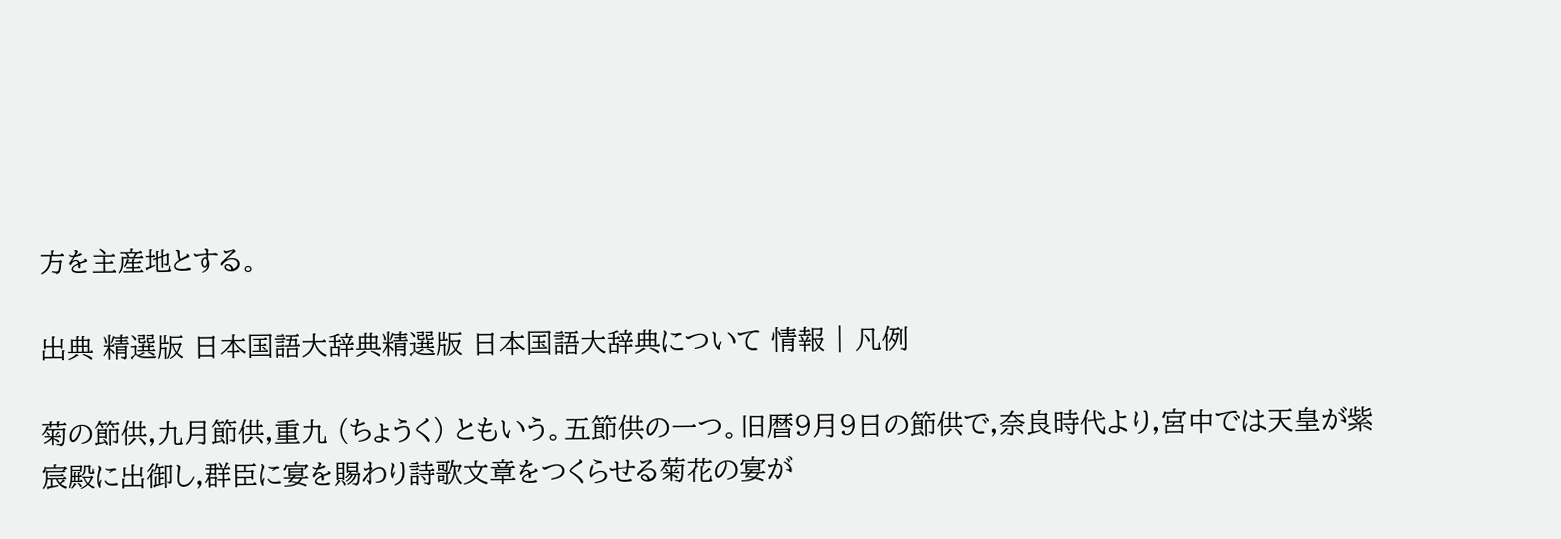方を主産地とする。

出典 精選版 日本国語大辞典精選版 日本国語大辞典について 情報 | 凡例

菊の節供,九月節供,重九 (ちょうく) ともいう。五節供の一つ。旧暦9月9日の節供で,奈良時代より,宮中では天皇が紫宸殿に出御し,群臣に宴を賜わり詩歌文章をつくらせる菊花の宴が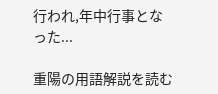行われ,年中行事となった...

重陽の用語解説を読む